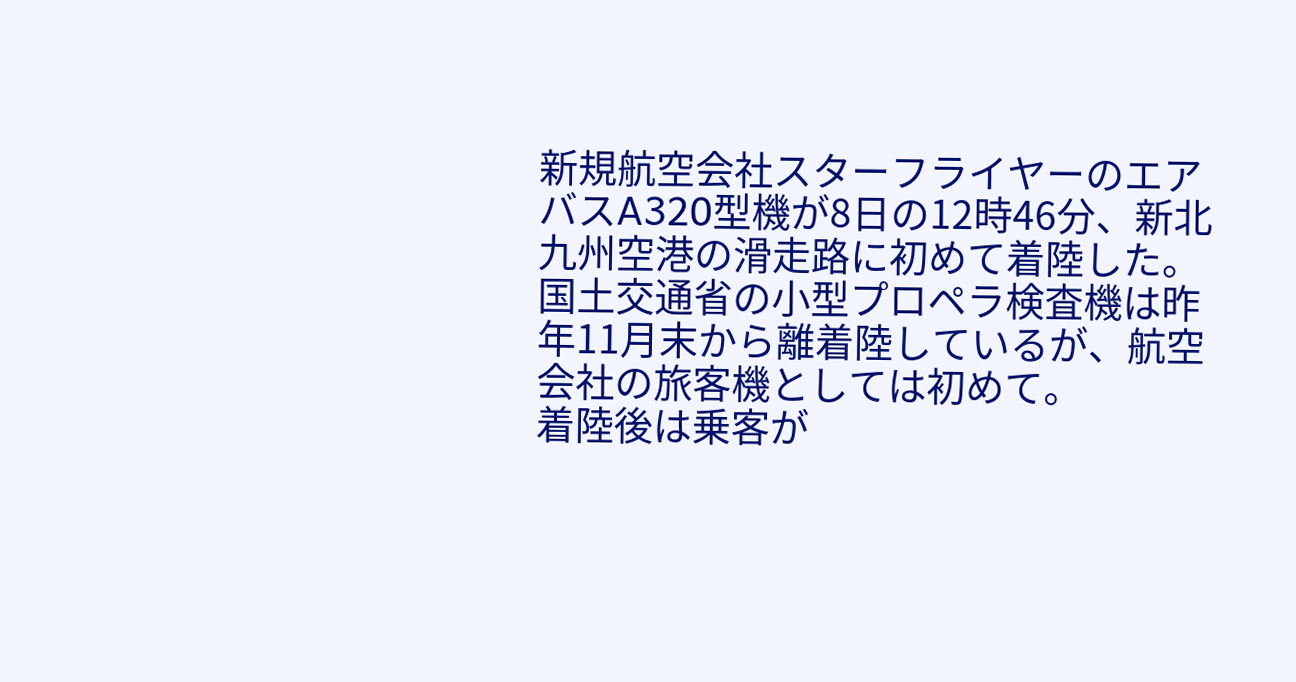新規航空会社スターフライヤーのエアバスA320型機が8日の12時46分、新北九州空港の滑走路に初めて着陸した。国土交通省の小型プロペラ検査機は昨年11月末から離着陸しているが、航空会社の旅客機としては初めて。
着陸後は乗客が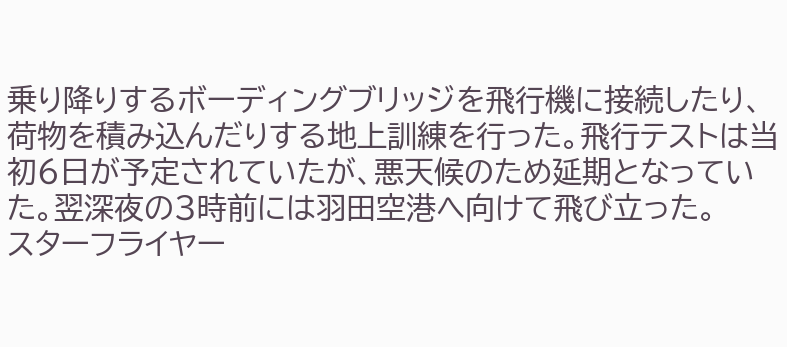乗り降りするボーディングブリッジを飛行機に接続したり、荷物を積み込んだりする地上訓練を行った。飛行テストは当初6日が予定されていたが、悪天候のため延期となっていた。翌深夜の3時前には羽田空港へ向けて飛び立った。
スターフライヤー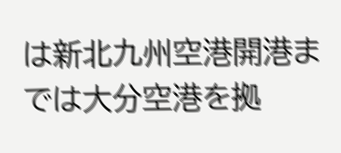は新北九州空港開港までは大分空港を拠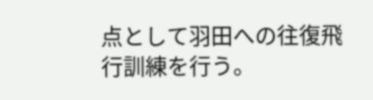点として羽田への往復飛行訓練を行う。